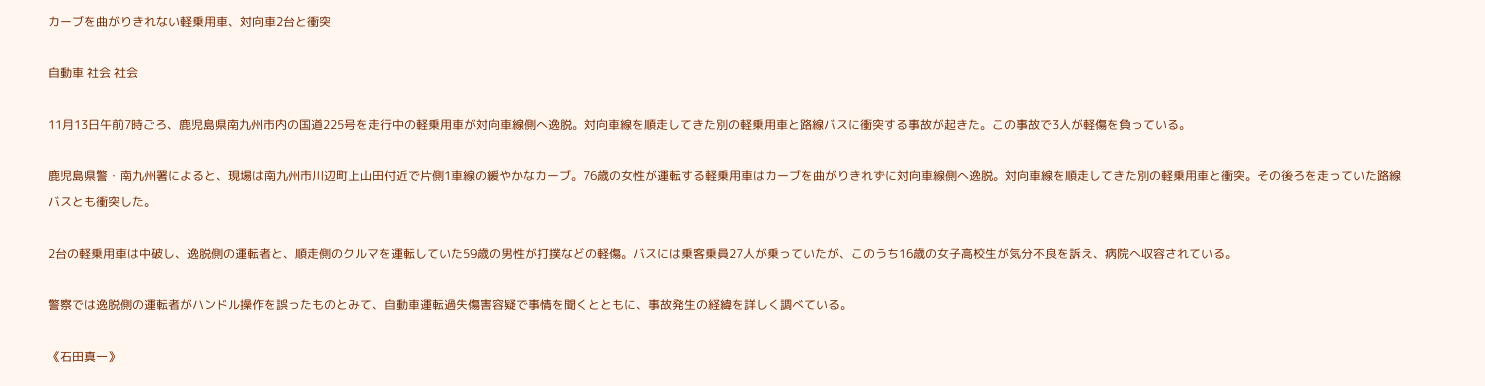カーブを曲がりきれない軽乗用車、対向車2台と衝突

自動車 社会 社会

11月13日午前7時ごろ、鹿児島県南九州市内の国道225号を走行中の軽乗用車が対向車線側へ逸脱。対向車線を順走してきた別の軽乗用車と路線バスに衝突する事故が起きた。この事故で3人が軽傷を負っている。

鹿児島県警・南九州署によると、現場は南九州市川辺町上山田付近で片側1車線の緩やかなカーブ。76歳の女性が運転する軽乗用車はカーブを曲がりきれずに対向車線側へ逸脱。対向車線を順走してきた別の軽乗用車と衝突。その後ろを走っていた路線バスとも衝突した。

2台の軽乗用車は中破し、逸脱側の運転者と、順走側のクルマを運転していた59歳の男性が打撲などの軽傷。バスには乗客乗員27人が乗っていたが、このうち16歳の女子高校生が気分不良を訴え、病院へ収容されている。

警察では逸脱側の運転者がハンドル操作を誤ったものとみて、自動車運転過失傷害容疑で事情を聞くとともに、事故発生の経緯を詳しく調べている。

《石田真一》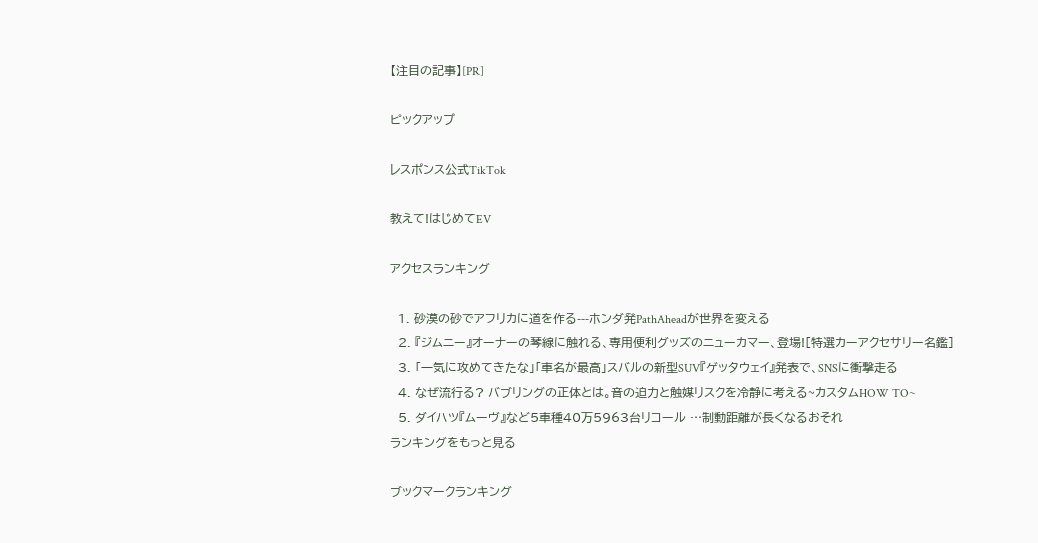【注目の記事】[PR]

ピックアップ

レスポンス公式TikTok

教えて!はじめてEV

アクセスランキング

  1. 砂漠の砂でアフリカに道を作る---ホンダ発PathAheadが世界を変える
  2. 『ジムニー』オーナーの琴線に触れる、専用便利グッズのニューカマー、登場![特選カーアクセサリー名鑑]
  3. 「一気に攻めてきたな」「車名が最高」スバルの新型SUV『ゲッタウェイ』発表で、SNSに衝撃走る
  4. なぜ流行る? バブリングの正体とは。音の迫力と触媒リスクを冷静に考える~カスタムHOW TO~
  5. ダイハツ『ムーヴ』など5車種40万5963台リコール …制動距離が長くなるおそれ
ランキングをもっと見る

ブックマークランキング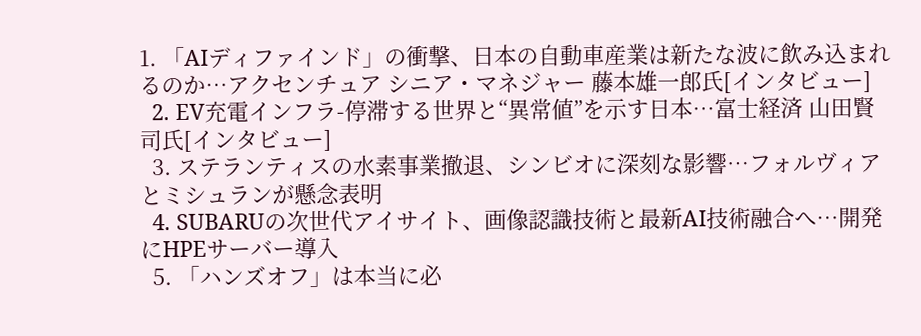1. 「AIディファインド」の衝撃、日本の自動車産業は新たな波に飲み込まれるのか…アクセンチュア シニア・マネジャー 藤本雄一郎氏[インタビュー]
  2. EV充電インフラ-停滞する世界と“異常値”を示す日本…富士経済 山田賢司氏[インタビュー]
  3. ステランティスの水素事業撤退、シンビオに深刻な影響…フォルヴィアとミシュランが懸念表明
  4. SUBARUの次世代アイサイト、画像認識技術と最新AI技術融合へ…開発にHPEサーバー導入
  5. 「ハンズオフ」は本当に必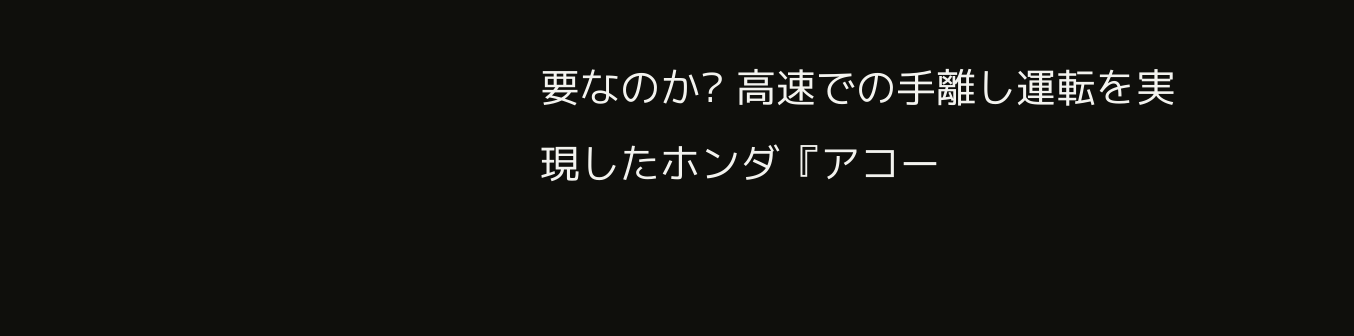要なのか? 高速での手離し運転を実現したホンダ『アコー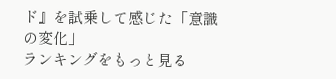ド』を試乗して感じた「意識の変化」
ランキングをもっと見る